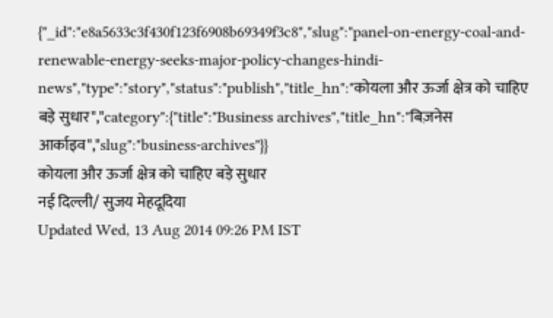{"_id":"e8a5633c3f430f123f6908b69349f3c8","slug":"panel-on-energy-coal-and-renewable-energy-seeks-major-policy-changes-hindi-news","type":"story","status":"publish","title_hn":"कोयला और ऊर्जा क्षेत्र को चाहिए बड़े सुधार","category":{"title":"Business archives","title_hn":"बिज़नेस आर्काइव","slug":"business-archives"}}
कोयला और ऊर्जा क्षेत्र को चाहिए बड़े सुधार
नई दिल्ली/ सुजय मेहदूदिया
Updated Wed, 13 Aug 2014 09:26 PM IST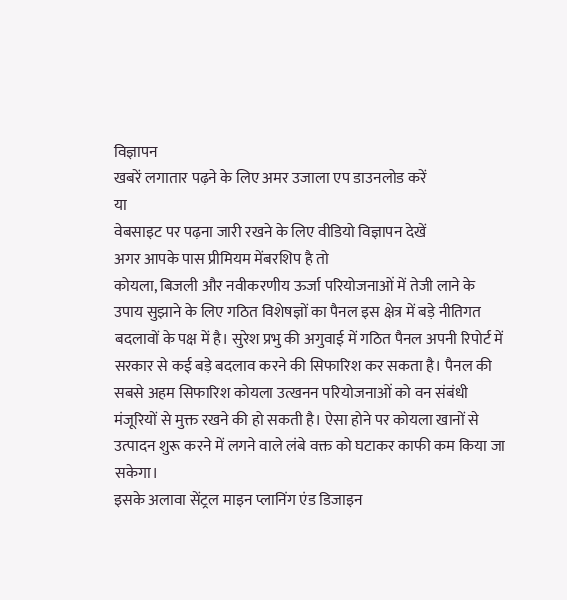विज्ञापन
खबरें लगातार पढ़ने के लिए अमर उजाला एप डाउनलोड करें
या
वेबसाइट पर पढ़ना जारी रखने के लिए वीडियो विज्ञापन देखें
अगर आपके पास प्रीमियम मेंबरशिप है तो
कोयला, बिजली और नवीकरणीय ऊर्जा परियोजनाओं में तेजी लाने के उपाय सुझाने के लिए गठित विशेषज्ञों का पैनल इस क्षेत्र में बड़े नीतिगत बदलावों के पक्ष में है। सुरेश प्रभु की अगुवाई में गठित पैनल अपनी रिपोर्ट में सरकार से कई बड़े बदलाव करने की सिफारिश कर सकता है। पैनल की सबसे अहम सिफारिश कोयला उत्खनन परियोजनाओं को वन संबंधी मंजूरियों से मुक्त रखने की हो सकती है। ऐसा होने पर कोयला खानों से उत्पादन शुरू करने में लगने वाले लंबे वक्त को घटाकर काफी कम किया जा सकेगा।
इसके अलावा सेंट्रल माइन प्लानिंग एंड डिजाइन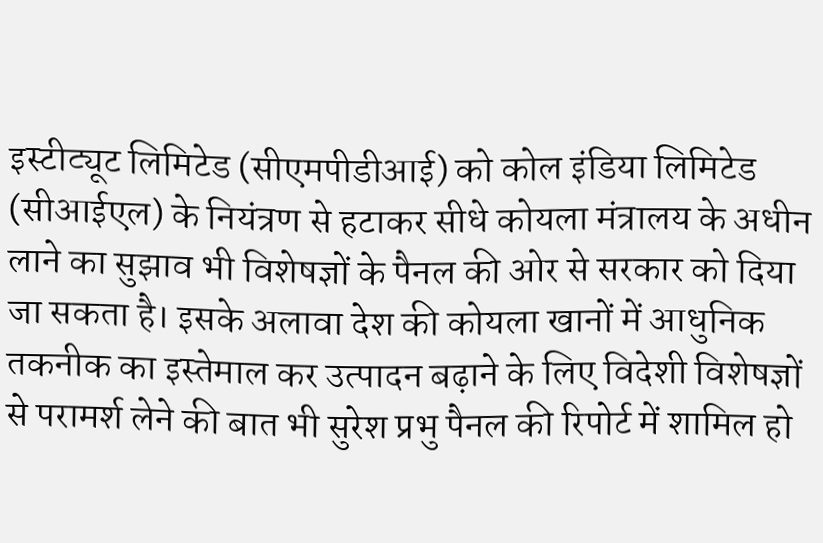इस्टीट्यूट लिमिटेड (सीएमपीडीआई) को कोल इंडिया लिमिटेड (सीआईएल) के नियंत्रण से हटाकर सीधे कोयला मंत्रालय के अधीन लाने का सुझाव भी विशेषज्ञों के पैनल की ओर से सरकार को दिया जा सकता है। इसके अलावा देश की कोयला खानों में आधुनिक तकनीक का इस्तेमाल कर उत्पादन बढ़ाने के लिए विदेशी विशेषज्ञों से परामर्श लेने की बात भी सुरेश प्रभु पैनल की रिपोर्ट में शामिल हो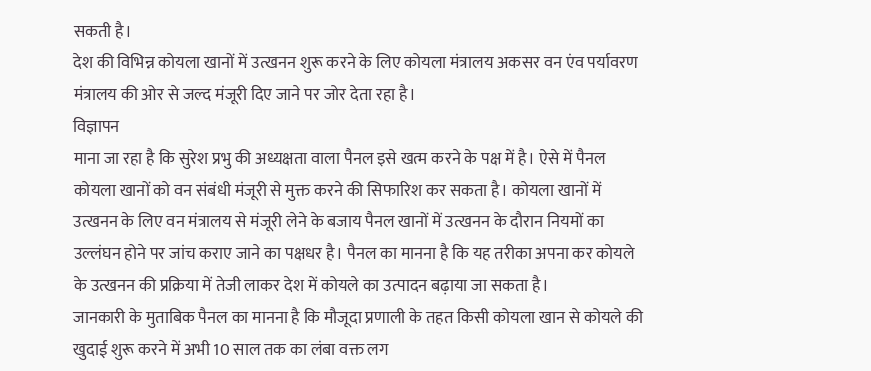सकती है।
देश की विभिन्न कोयला खानों में उत्खनन शुरू करने के लिए कोयला मंत्रालय अकसर वन एंव पर्यावरण मंत्रालय की ओर से जल्द मंजूरी दिए जाने पर जोर देता रहा है।
विज्ञापन
माना जा रहा है कि सुरेश प्रभु की अध्यक्षता वाला पैनल इसे खत्म करने के पक्ष में है। ऐसे में पैनल कोयला खानों को वन संबंधी मंजूरी से मुक्त करने की सिफारिश कर सकता है। कोयला खानों में उत्खनन के लिए वन मंत्रालय से मंजूरी लेने के बजाय पैनल खानों में उत्खनन के दौरान नियमों का उल्लंघन होने पर जांच कराए जाने का पक्षधर है। पैनल का मानना है कि यह तरीका अपना कर कोयले के उत्खनन की प्रक्रिया में तेजी लाकर देश में कोयले का उत्पादन बढ़ाया जा सकता है।
जानकारी के मुताबिक पैनल का मानना है कि मौजूदा प्रणाली के तहत किसी कोयला खान से कोयले की खुदाई शुरू करने में अभी 10 साल तक का लंबा वक्त लग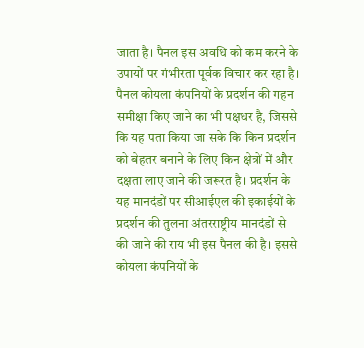जाता है। पैनल इस अवधि को कम करने के उपायों पर गंभीरता पूर्वक विचार कर रहा है। पैनल कोयला कंपनियों के प्रदर्शन की गहन समीक्षा किए जाने का भी पक्षधर है, जिससे कि यह पता किया जा सके कि किन प्रदर्शन को बेहतर बनाने के लिए किन क्षेत्रों में और दक्षता लाए जाने की जरूरत है। प्रदर्शन के यह मानदंडों पर सीआईएल की इकाईयों के प्रदर्शन की तुलना अंतरराष्ट्रीय मानदंडों से की जाने की राय भी इस पैनल की है। इससे कोयला कंपनियों के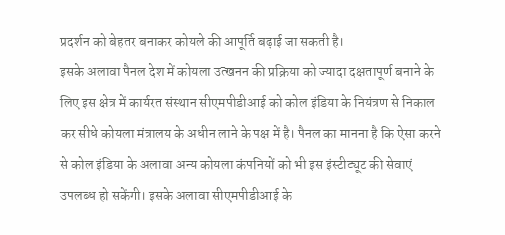प्रदर्शन को बेहतर बनाकर कोयले की आपूर्ति बढ़ाई जा सकती है।
इसके अलावा पैनल देश में कोयला उत्खनन की प्रक्रिया को ज्यादा दक्षतापूर्ण बनाने के लिए इस क्षेत्र में कार्यरत संस्थान सीएमपीडीआई को कोल इंडिया के नियंत्रण से निकाल कर सीधे कोयला मंत्रालय के अधीन लाने के पक्ष में है। पैनल का मानना है कि ऐसा करने से कोल इंडिया के अलावा अन्य कोयला कंपनियों को भी इस इंस्टीट्यूट की सेवाएं उपलब्ध हो सकेंगी। इसके अलावा सीएमपीडीआई के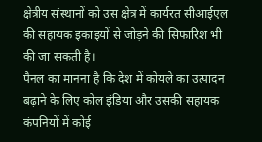क्षेत्रीय संस्थानों को उस क्षेत्र में कार्यरत सीआईएल की सहायक इकाइयों से जोड़ने की सिफारिश भी की जा सकती है।
पैनल का मानना है कि देश में कोयले का उत्पादन बढ़ाने के लिए कोल इंडिया और उसकी सहायक कंपनियों में कोई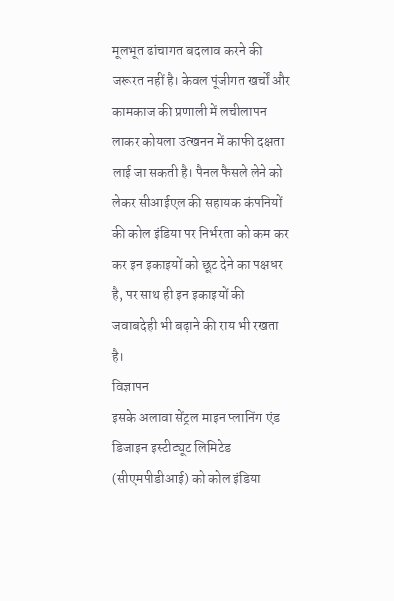मूलभूत ढांचागत बदलाव करने की जरूरत नहीं है। केवल पूंजीगत खर्चों और कामकाज की प्रणाली में लचीलापन लाकर कोयला उत्खनन में काफी दक्षता लाई जा सकती है। पैनल फैसले लेने को लेकर सीआईएल की सहायक कंपनियों की कोल इंडिया पर निर्भरता को कम कर कर इन इकाइयों को छूट देने का पक्षधर है, पर साथ ही इन इकाइयों की जवाबदेही भी बढ़ाने की राय भी रखता है।
विज्ञापन
इसके अलावा सेंट्रल माइन प्लानिंग एंड डिजाइन इस्टीट्यूट लिमिटेड (सीएमपीडीआई) को कोल इंडिया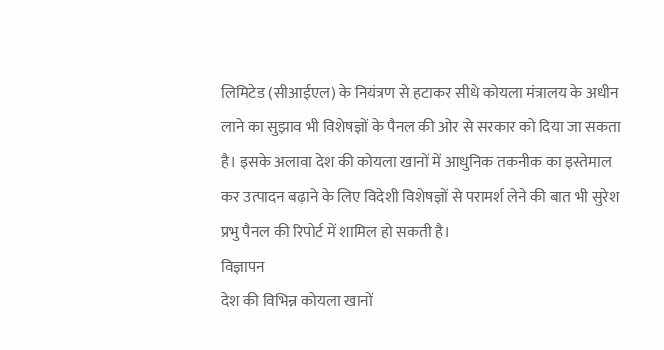लिमिटेड (सीआईएल) के नियंत्रण से हटाकर सीधे कोयला मंत्रालय के अधीन लाने का सुझाव भी विशेषज्ञों के पैनल की ओर से सरकार को दिया जा सकता है। इसके अलावा देश की कोयला खानों में आधुनिक तकनीक का इस्तेमाल कर उत्पादन बढ़ाने के लिए विदेशी विशेषज्ञों से परामर्श लेने की बात भी सुरेश प्रभु पैनल की रिपोर्ट में शामिल हो सकती है।
विज्ञापन
देश की विभिन्न कोयला खानों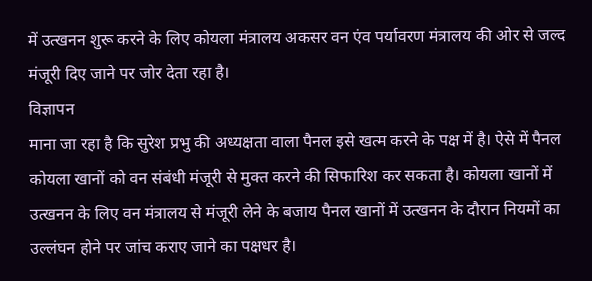में उत्खनन शुरू करने के लिए कोयला मंत्रालय अकसर वन एंव पर्यावरण मंत्रालय की ओर से जल्द मंजूरी दिए जाने पर जोर देता रहा है।
विज्ञापन
माना जा रहा है कि सुरेश प्रभु की अध्यक्षता वाला पैनल इसे खत्म करने के पक्ष में है। ऐसे में पैनल कोयला खानों को वन संबंधी मंजूरी से मुक्त करने की सिफारिश कर सकता है। कोयला खानों में उत्खनन के लिए वन मंत्रालय से मंजूरी लेने के बजाय पैनल खानों में उत्खनन के दौरान नियमों का उल्लंघन होने पर जांच कराए जाने का पक्षधर है।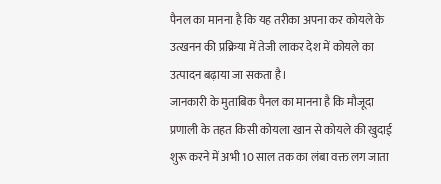पैनल का मानना है कि यह तरीका अपना कर कोयले के उत्खनन की प्रक्रिया में तेजी लाकर देश में कोयले का उत्पादन बढ़ाया जा सकता है।
जानकारी के मुताबिक पैनल का मानना है कि मौजूदा प्रणाली के तहत किसी कोयला खान से कोयले की खुदाई शुरू करने में अभी 10 साल तक का लंबा वक्त लग जाता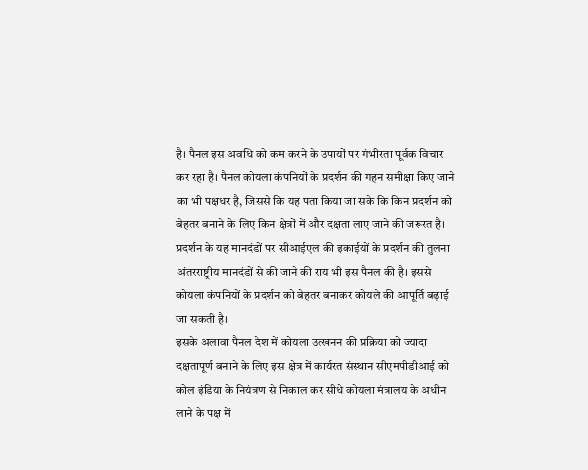है। पैनल इस अवधि को कम करने के उपायों पर गंभीरता पूर्वक विचार कर रहा है। पैनल कोयला कंपनियों के प्रदर्शन की गहन समीक्षा किए जाने का भी पक्षधर है, जिससे कि यह पता किया जा सके कि किन प्रदर्शन को बेहतर बनाने के लिए किन क्षेत्रों में और दक्षता लाए जाने की जरूरत है। प्रदर्शन के यह मानदंडों पर सीआईएल की इकाईयों के प्रदर्शन की तुलना अंतरराष्ट्रीय मानदंडों से की जाने की राय भी इस पैनल की है। इससे कोयला कंपनियों के प्रदर्शन को बेहतर बनाकर कोयले की आपूर्ति बढ़ाई जा सकती है।
इसके अलावा पैनल देश में कोयला उत्खनन की प्रक्रिया को ज्यादा दक्षतापूर्ण बनाने के लिए इस क्षेत्र में कार्यरत संस्थान सीएमपीडीआई को कोल इंडिया के नियंत्रण से निकाल कर सीधे कोयला मंत्रालय के अधीन लाने के पक्ष में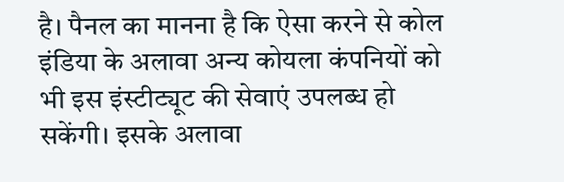है। पैनल का मानना है कि ऐसा करने से कोल इंडिया के अलावा अन्य कोयला कंपनियों को भी इस इंस्टीट्यूट की सेवाएं उपलब्ध हो सकेंगी। इसके अलावा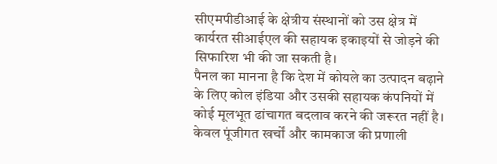सीएमपीडीआई के क्षेत्रीय संस्थानों को उस क्षेत्र में कार्यरत सीआईएल की सहायक इकाइयों से जोड़ने की सिफारिश भी की जा सकती है।
पैनल का मानना है कि देश में कोयले का उत्पादन बढ़ाने के लिए कोल इंडिया और उसकी सहायक कंपनियों में कोई मूलभूत ढांचागत बदलाव करने की जरूरत नहीं है। केवल पूंजीगत खर्चों और कामकाज की प्रणाली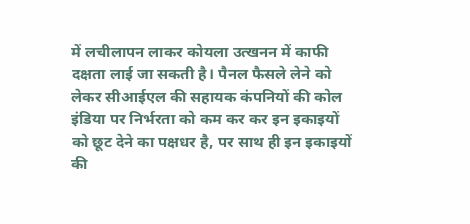में लचीलापन लाकर कोयला उत्खनन में काफी दक्षता लाई जा सकती है। पैनल फैसले लेने को लेकर सीआईएल की सहायक कंपनियों की कोल इंडिया पर निर्भरता को कम कर कर इन इकाइयों को छूट देने का पक्षधर है, पर साथ ही इन इकाइयों की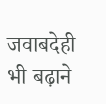जवाबदेही भी बढ़ाने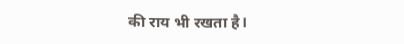की राय भी रखता है।